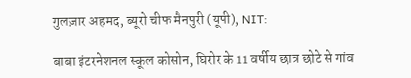गुलज़ार अहमद, ब्यूरो चीफ मैनपुरी (यूपी), NIT:

बाबा इंटरनेशनल स्कूल कोसोन, घिरोर के 11 वर्षीय छात्र छोटे से गांव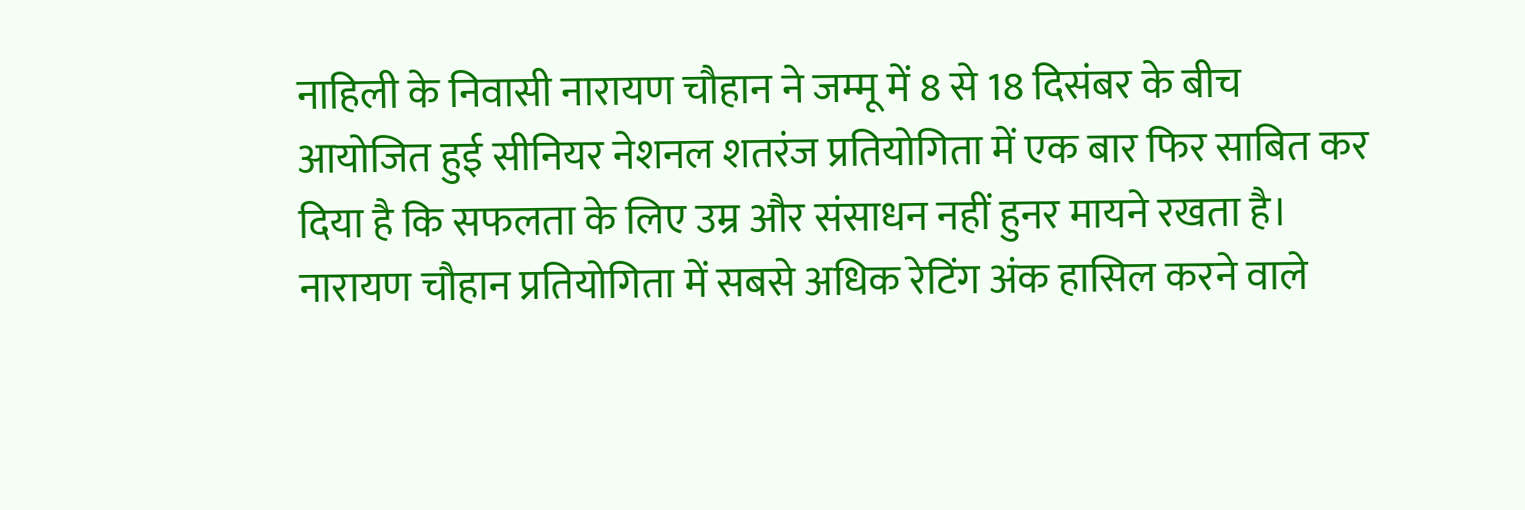नाहिली के निवासी नारायण चौहान ने जम्मू में 8 से 18 दिसंबर के बीच आयोजित हुई सीनियर नेशनल शतरंज प्रतियोगिता में एक बार फिर साबित कर दिया है कि सफलता के लिए उम्र और संसाधन नहीं हुनर मायने रखता है। नारायण चौहान प्रतियोगिता में सबसे अधिक रेटिंग अंक हासिल करने वाले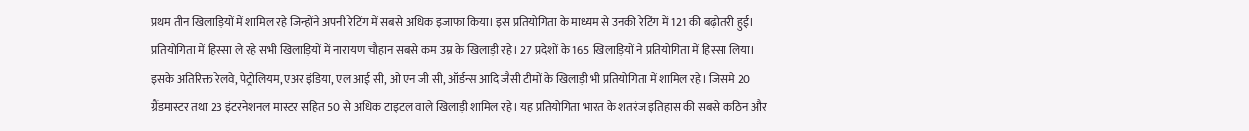प्रथम तीन खिलाड़ियों में शामिल रहे जिन्होंने अपनी रेटिंग में सबसे अधिक इजाफा किया। इस प्रतियोगिता के माध्यम से उनकी रेटिंग में 121 की बढ़ोतरी हुई। प्रतियोगिता में हिस्सा ले रहे सभी खिलाड़ियों में नारायण चौहान सबसे कम उम्र के खिलाड़ी रहे। 27 प्रदेशों के 165 खिलाड़ियों ने प्रतियोगिता में हिस्सा लिया। इसके अतिरिक्त रेलवे, पेट्रोलियम, एअर इंडिया, एल आई सी, ओ एन जी सी, ऑर्डन्स आदि जैसी टीमों के खिलाड़ी भी प्रतियोगिता में शामिल रहे। जिसमे 20 ग्रैंडमास्टर तथा 23 इंटरनेशनल मास्टर सहित 50 से अधिक टाइटल वाले खिलाड़ी शामिल रहे। यह प्रतियोगिता भारत के शतरंज इतिहास की सबसे कठिन और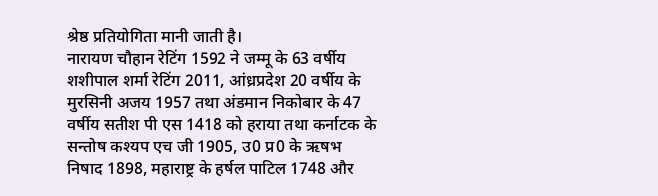श्रेष्ठ प्रतियोगिता मानी जाती है।
नारायण चौहान रेटिंग 1592 ने जम्मू के 63 वर्षीय शशीपाल शर्मा रेटिंग 2011, आंध्रप्रदेश 20 वर्षीय के मुरसिनी अजय 1957 तथा अंडमान निकोबार के 47 वर्षीय सतीश पी एस 1418 को हराया तथा कर्नाटक के सन्तोष कश्यप एच जी 1905, उ0 प्र0 के ऋषभ निषाद 1898, महाराष्ट्र के हर्षल पाटिल 1748 और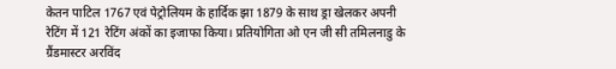केतन पाटिल 1767 एवं पेट्रोलियम के हार्दिक झा 1879 के साथ ड्रा खेलकर अपनी रेटिंग में 121 रेटिंग अंकों का इजाफा किया। प्रतियोगिता ओ एन जी सी तमिलनाडु के ग्रैंडमास्टर अरविंद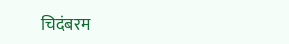चिदंबरम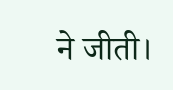ने जीती।